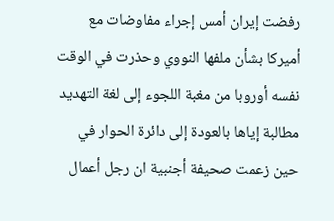رفضت إيران أمس إجراء مفاوضات مع أميركا بشأن ملفها النووي وحذرت في الوقت نفسه أوروبا من مغبة اللجوء إلى لغة التهديد مطالبة إياها بالعودة إلى دائرة الحوار في حين زعمت صحيفة أجنبية ان رجل أعمال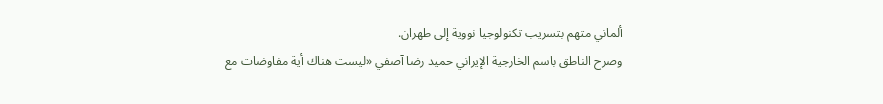ألماني متهم بتسريب تكنولوجيا نووية إلى طهران.
وصرح الناطق باسم الخارجية الإيراني حميد رضا آصفي «ليست هناك أية مفاوضات مع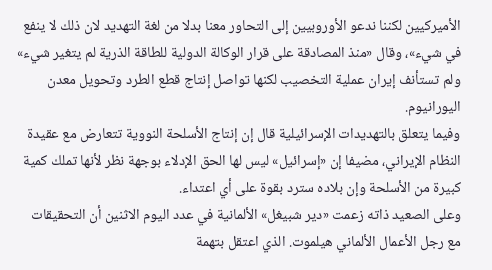الأميركيين لكننا ندعو الأوروبيين إلى التحاور معنا بدلا من لغة التهديد لان ذلك لا ينفع في شيء»، وقال «منذ المصادقة على قرار الوكالة الدولية للطاقة الذرية لم يتغير شيء» ولم تستأنف إيران عملية التخصيب لكنها تواصل إنتاج قطع الطرد وتحويل معدن اليورانيوم.
وفيما يتعلق بالتهديدات الإسرائيلية قال إن إنتاج الأسلحة النووية تتعارض مع عقيدة النظام الإيراني، مضيفا إن «إسرائيل» ليس لها الحق الإدلاء بوجهة نظر لأنها تملك كمية كبيرة من الأسلحة وإن بلاده سترد بقوة على أي اعتداء.
وعلى الصعيد ذاته زعمت «دير شبيغل» الألمانية في عدد اليوم الاثنين أن التحقيقات مع رجل الأعمال الألماني هيلموت. الذي اعتقل بتهمة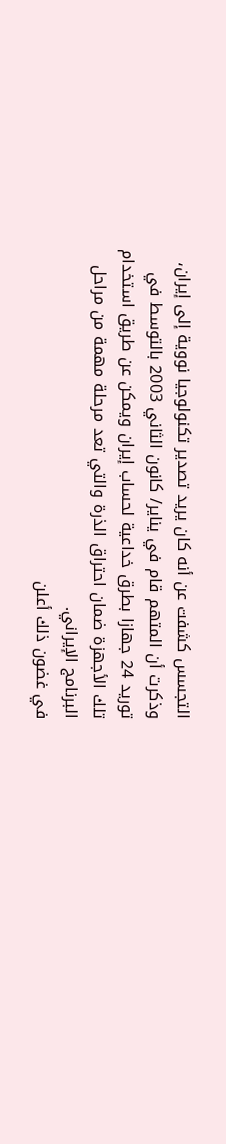التجسس كشفت عن أنه كان يريد تصدير تكنولوجيا نووية إلى إيران، وذكرت أن المتهم قام في يناير/ كانون الثاني 2003 بالتوسط في توريد 24 جهازا بطرق خداعية لحساب إيران ويمكن عن طريق استخدام تلك الأجهزة ضمان احتراق الذرة والتي تعد مرحلة مهمة من مراحل البرنامج الإيراني.
في غضون ذلك أعلن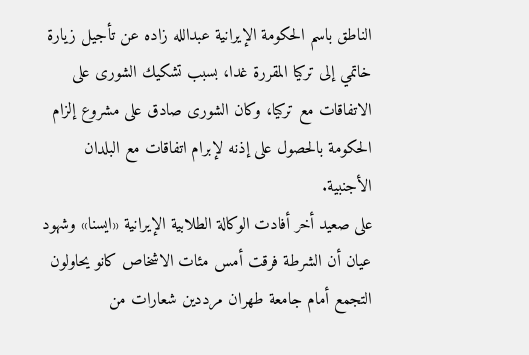الناطق باسم الحكومة الإيرانية عبدالله زاده عن تأجيل زيارة خاتمي إلى تركيا المقررة غدا، بسبب تشكيك الشورى على الاتفاقات مع تركيا، وكان الشورى صادق على مشروع إلزام الحكومة بالحصول على إذنه لإبرام اتفاقات مع البلدان الأجنبية.
على صعيد أخر أفادت الوكالة الطلابية الإيرانية «ايسنا» وشهود عيان أن الشرطة فرقت أمس مئات الاشخاص كانو يحاولون التجمع أمام جامعة طهران مرددين شعارات من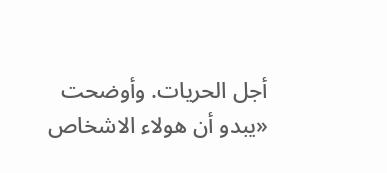أجل الحريات. وأوضحت «يبدو أن هولاء الاشخاص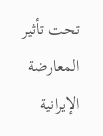تحت تأثير المعارضة الإيرانية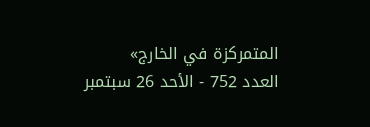المتمركزة في الخارج»
العدد 752 - الأحد 26 سبتمبر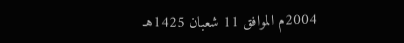2004م الموافق 11 شعبان 1425هـ